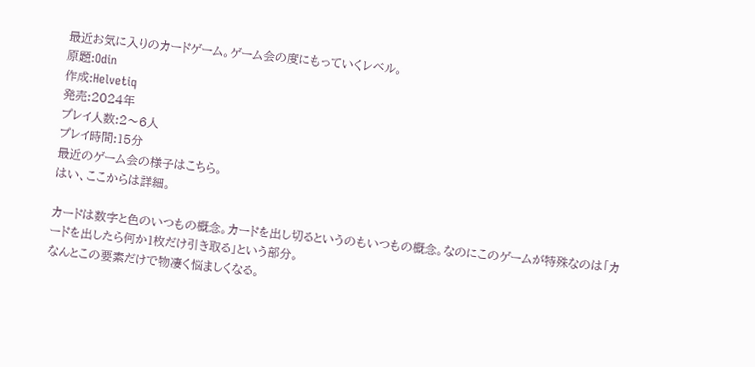最近お気に入りのカードゲーム。ゲーム会の度にもっていくレベル。
原題:Odin
作成:Helvetiq
発売:2024年
プレイ人数:2〜6人
プレイ時間:15分
最近のゲーム会の様子はこちら。
はい、ここからは詳細。

カードは数字と色のいつもの概念。カードを出し切るというのもいつもの概念。なのにこのゲームが特殊なのは「カードを出したら何か1枚だけ引き取る」という部分。
なんとこの要素だけで物凄く悩ましくなる。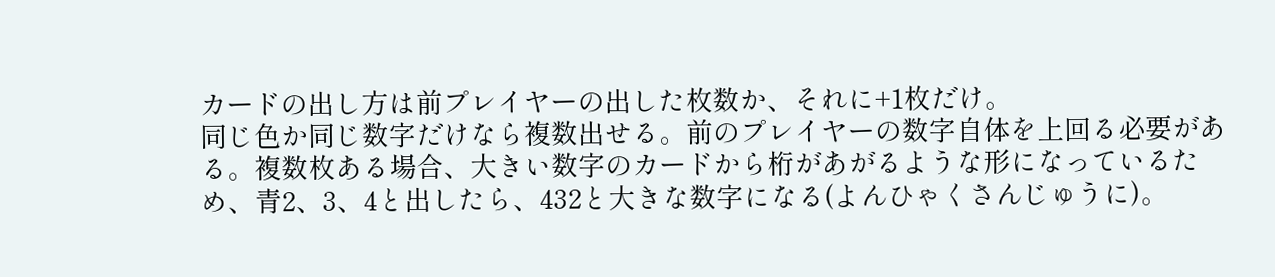カードの出し方は前プレイヤーの出した枚数か、それに+1枚だけ。
同じ色か同じ数字だけなら複数出せる。前のプレイヤーの数字自体を上回る必要がある。複数枚ある場合、大きい数字のカードから桁があがるような形になっているため、青2、3、4と出したら、432と大きな数字になる(よんひゃくさんじゅうに)。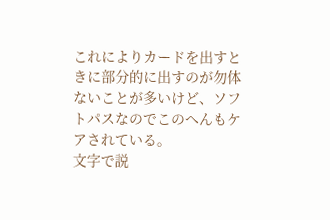これによりカードを出すときに部分的に出すのが勿体ないことが多いけど、ソフトパスなのでこのへんもケアされている。
文字で説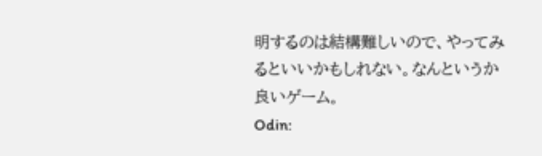明するのは結構難しいので、やってみるといいかもしれない。なんというか良いゲーム。
Odin: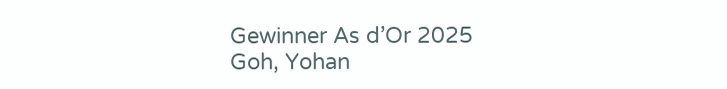Gewinner As d’Or 2025
Goh, Yohan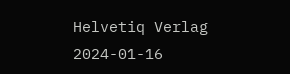Helvetiq Verlag
2024-01-16